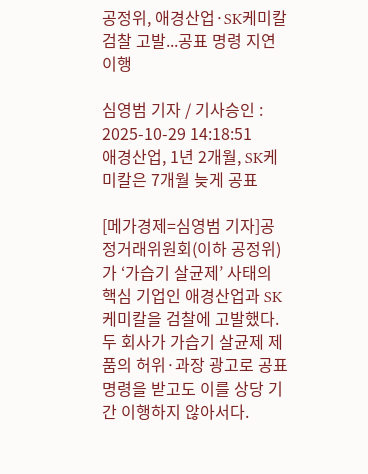공정위, 애경산업·SK케미칼 검찰 고발...공표 명령 지연 이행

심영범 기자 / 기사승인 : 2025-10-29 14:18:51
애경산업, 1년 2개월, SK케미칼은 7개월 늦게 공표

[메가경제=심영범 기자]공정거래위원회(이하 공정위)가 ‘가습기 살균제’ 사태의 핵심 기업인 애경산업과 SK케미칼을 검찰에 고발했다. 두 회사가 가습기 살균제 제품의 허위·과장 광고로 공표명령을 받고도 이를 상당 기간 이행하지 않아서다.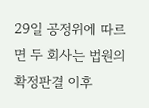29일 공정위에 따르면 두 회사는 법원의 확정판결 이후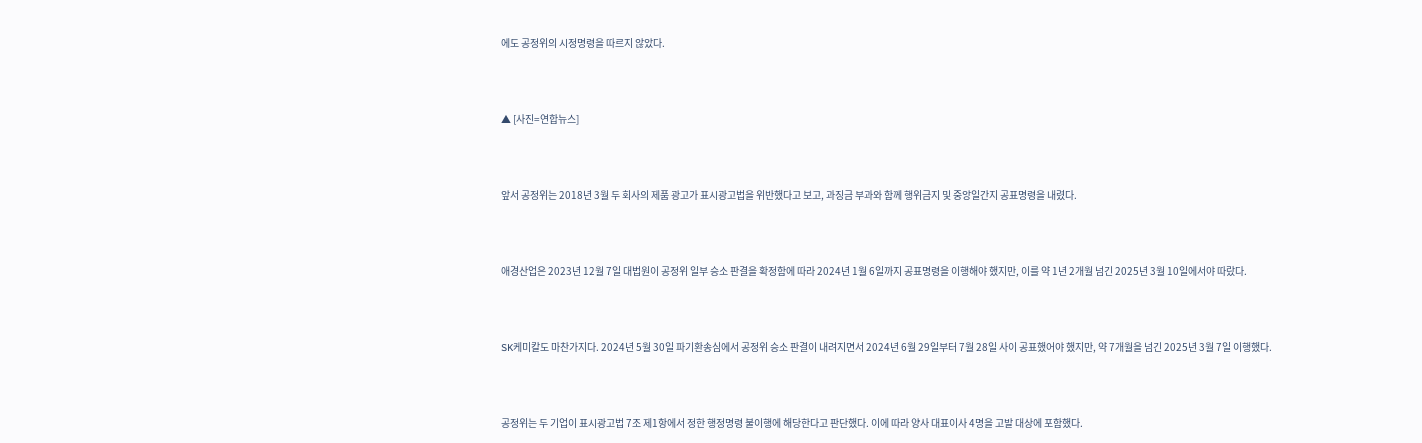에도 공정위의 시정명령을 따르지 않았다.



▲ [사진=연합뉴스]



앞서 공정위는 2018년 3월 두 회사의 제품 광고가 표시광고법을 위반했다고 보고, 과징금 부과와 함께 행위금지 및 중앙일간지 공표명령을 내렸다.



애경산업은 2023년 12월 7일 대법원이 공정위 일부 승소 판결을 확정함에 따라 2024년 1월 6일까지 공표명령을 이행해야 했지만, 이를 약 1년 2개월 넘긴 2025년 3월 10일에서야 따랐다.



SK케미칼도 마찬가지다. 2024년 5월 30일 파기환송심에서 공정위 승소 판결이 내려지면서 2024년 6월 29일부터 7월 28일 사이 공표했어야 했지만, 약 7개월을 넘긴 2025년 3월 7일 이행했다.



공정위는 두 기업이 표시광고법 7조 제1항에서 정한 행정명령 불이행에 해당한다고 판단했다. 이에 따라 양사 대표이사 4명을 고발 대상에 포함했다.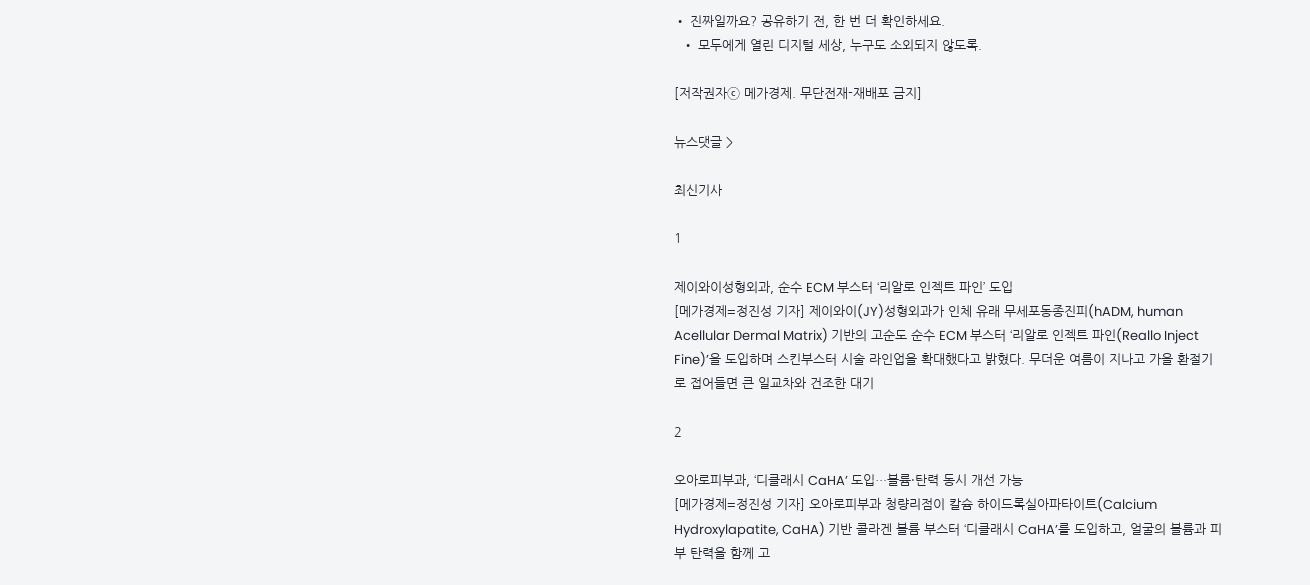• 진짜일까요? 공유하기 전, 한 번 더 확인하세요.
  • 모두에게 열린 디지털 세상, 누구도 소외되지 않도록.

[저작권자ⓒ 메가경제. 무단전재-재배포 금지]

뉴스댓글 >

최신기사

1

제이와이성형외과, 순수 ECM 부스터 ‘리알로 인젝트 파인’ 도입
[메가경제=정진성 기자] 제이와이(JY)성형외과가 인체 유래 무세포동종진피(hADM, human Acellular Dermal Matrix) 기반의 고순도 순수 ECM 부스터 ‘리알로 인젝트 파인(Reallo Inject Fine)’을 도입하며 스킨부스터 시술 라인업을 확대했다고 밝혔다. 무더운 여름이 지나고 가을 환절기로 접어들면 큰 일교차와 건조한 대기

2

오아로피부과, ‘디클래시 CaHA’ 도입…볼륨·탄력 동시 개선 가능
[메가경제=정진성 기자] 오아로피부과 청량리점이 칼슘 하이드록실아파타이트(Calcium Hydroxylapatite, CaHA) 기반 콜라겐 볼륨 부스터 ‘디클래시 CaHA’를 도입하고, 얼굴의 볼륨과 피부 탄력을 함께 고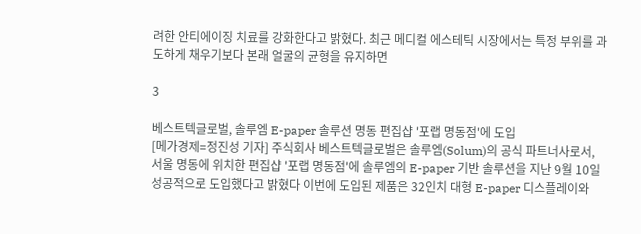려한 안티에이징 치료를 강화한다고 밝혔다. 최근 메디컬 에스테틱 시장에서는 특정 부위를 과도하게 채우기보다 본래 얼굴의 균형을 유지하면

3

베스트텍글로벌, 솔루엠 E-paper 솔루션 명동 편집샵 '포랩 명동점'에 도입
[메가경제=정진성 기자] 주식회사 베스트텍글로벌은 솔루엠(Solum)의 공식 파트너사로서, 서울 명동에 위치한 편집샵 '포랩 명동점'에 솔루엠의 E-paper 기반 솔루션을 지난 9월 10일 성공적으로 도입했다고 밝혔다 이번에 도입된 제품은 32인치 대형 E-paper 디스플레이와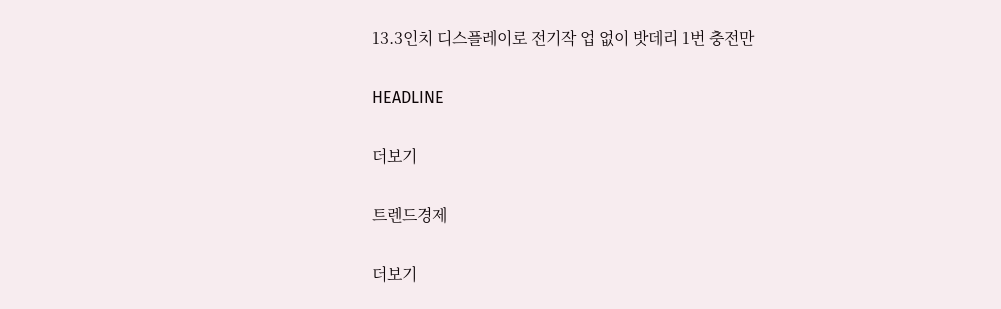13.3인치 디스플레이로 전기작 업 없이 밧데리 1번 충전만

HEADLINE

더보기

트렌드경제

더보기